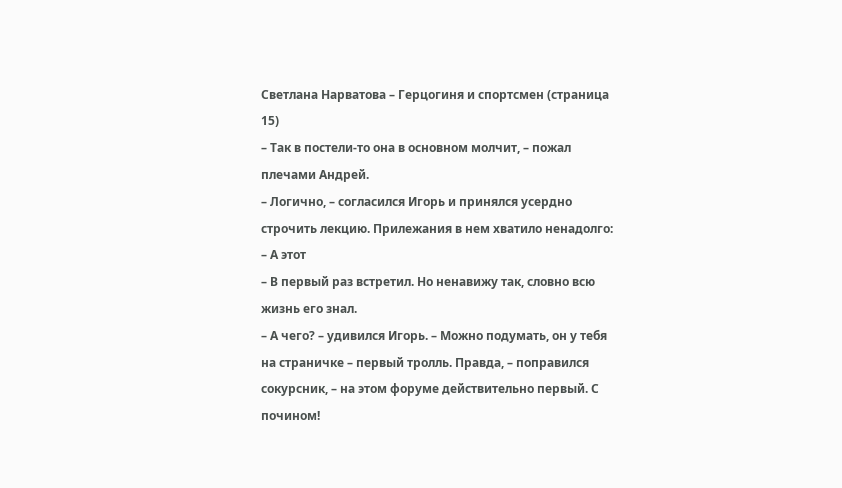Светлана Нарватова – Герцогиня и спортсмен (страница 15)
– Так в постели-то она в основном молчит, – пожал плечами Андрей.
– Логично, – согласился Игорь и принялся усердно строчить лекцию. Прилежания в нем хватило ненадолго: – А этот
– В первый раз встретил. Но ненавижу так, словно всю жизнь его знал.
– А чего? – удивился Игорь. – Можно подумать, он у тебя на страничке – первый тролль. Правда, – поправился сокурсник, – на этом форуме действительно первый. С почином!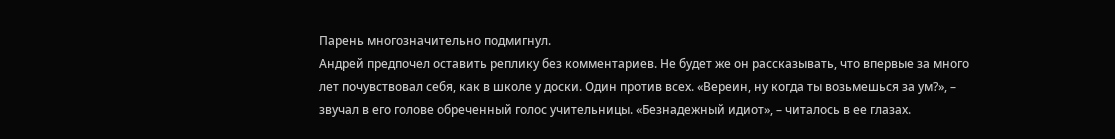Парень многозначительно подмигнул.
Андрей предпочел оставить реплику без комментариев. Не будет же он рассказывать, что впервые за много лет почувствовал себя, как в школе у доски. Один против всех. «Вереин, ну когда ты возьмешься за ум?», – звучал в его голове обреченный голос учительницы. «Безнадежный идиот», – читалось в ее глазах.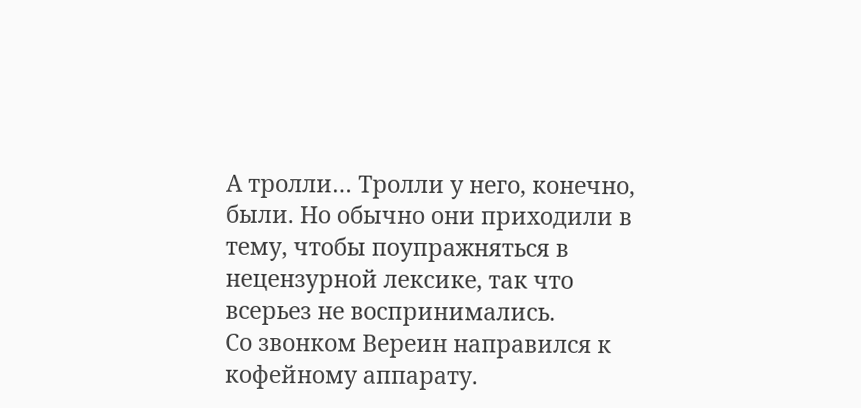А тролли… Тролли у него, конечно, были. Но обычно они приходили в тему, чтобы поупражняться в нецензурной лексике, так что всерьез не воспринимались.
Со звонком Вереин направился к кофейному аппарату.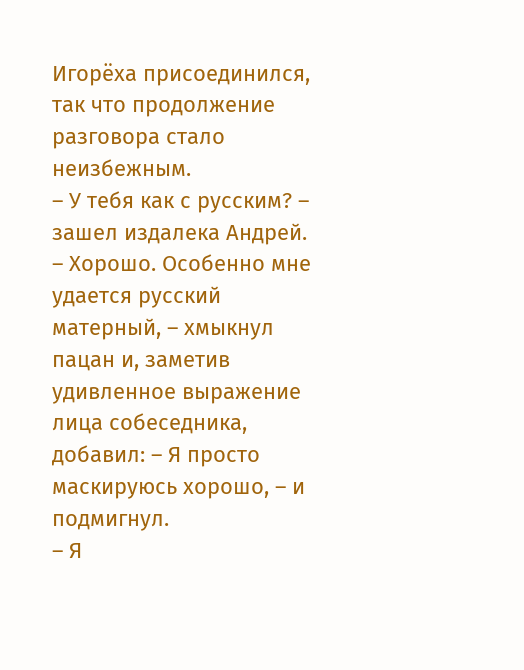Игорёха присоединился, так что продолжение разговора стало неизбежным.
– У тебя как с русским? – зашел издалека Андрей.
– Хорошо. Особенно мне удается русский матерный, – хмыкнул пацан и, заметив удивленное выражение лица собеседника, добавил: – Я просто маскируюсь хорошо, – и подмигнул.
– Я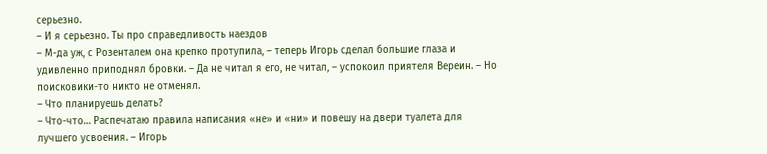серьезно.
– И я серьезно. Ты про справедливость наездов
– М-да уж, с Розенталем она крепко протупила, – теперь Игорь сделал большие глаза и удивленно приподнял бровки. – Да не читал я его, не читал, – успокоил приятеля Вереин. – Но поисковики-то никто не отменял.
– Что планируешь делать?
– Что-что… Распечатаю правила написания «не» и «ни» и повешу на двери туалета для лучшего усвоения. – Игорь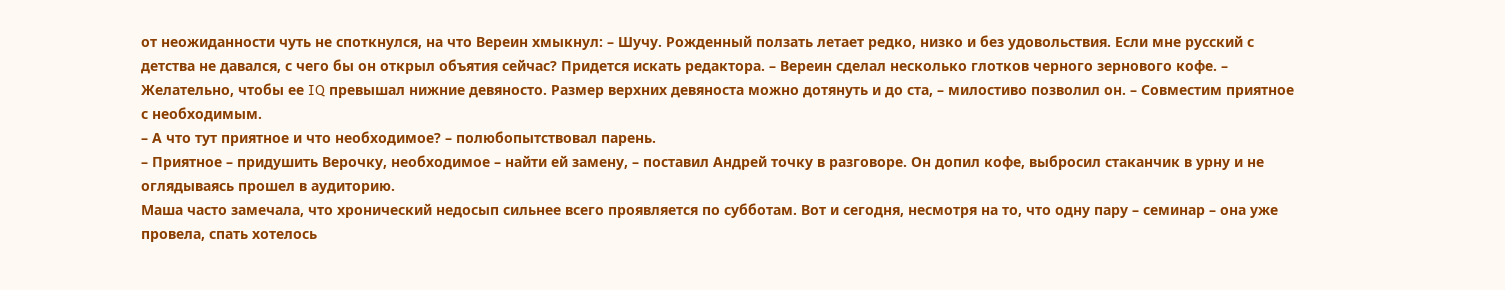от неожиданности чуть не споткнулся, на что Вереин хмыкнул: – Шучу. Рожденный ползать летает редко, низко и без удовольствия. Если мне русский с детства не давался, с чего бы он открыл объятия сейчас? Придется искать редактора. – Вереин сделал несколько глотков черного зернового кофе. – Желательно, чтобы ее IQ превышал нижние девяносто. Размер верхних девяноста можно дотянуть и до ста, – милостиво позволил он. – Совместим приятное с необходимым.
– А что тут приятное и что необходимое? – полюбопытствовал парень.
– Приятное – придушить Верочку, необходимое – найти ей замену, – поставил Андрей точку в разговоре. Он допил кофе, выбросил стаканчик в урну и не оглядываясь прошел в аудиторию.
Маша часто замечала, что хронический недосып сильнее всего проявляется по субботам. Вот и сегодня, несмотря на то, что одну пару – семинар – она уже провела, спать хотелось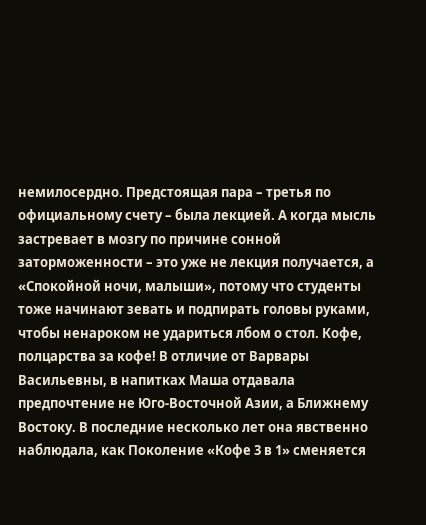немилосердно. Предстоящая пара – третья по официальному счету – была лекцией. А когда мысль застревает в мозгу по причине сонной заторможенности – это уже не лекция получается, а «Спокойной ночи, малыши», потому что студенты тоже начинают зевать и подпирать головы руками, чтобы ненароком не удариться лбом о стол. Кофе, полцарства за кофе! В отличие от Варвары Васильевны, в напитках Маша отдавала предпочтение не Юго-Восточной Азии, а Ближнему Востоку. В последние несколько лет она явственно наблюдала, как Поколение «Кофе 3 в 1» сменяется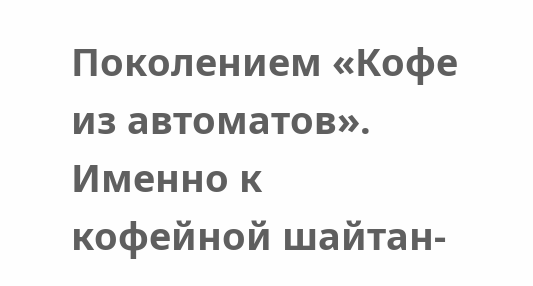Поколением «Кофе из автоматов». Именно к кофейной шайтан-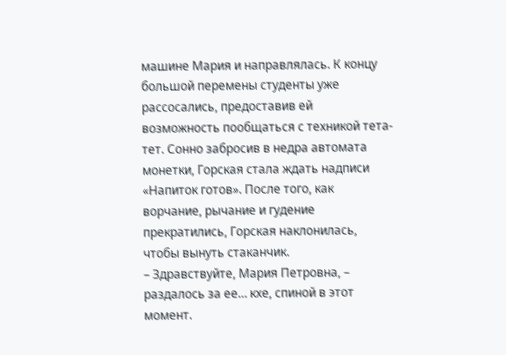машине Мария и направлялась. К концу большой перемены студенты уже рассосались, предоставив ей возможность пообщаться с техникой тета-тет. Сонно забросив в недра автомата монетки, Горская стала ждать надписи «Напиток готов». После того, как ворчание, рычание и гудение прекратились, Горская наклонилась, чтобы вынуть стаканчик.
– Здравствуйте, Мария Петровна, – раздалось за ее… кхе, спиной в этот момент.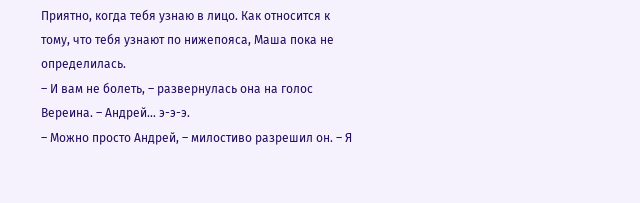Приятно, когда тебя узнаю в лицо. Как относится к тому, что тебя узнают по нижепояса, Маша пока не определилась.
– И вам не болеть, – развернулась она на голос Вереина. – Андрей… э-э-э.
– Можно просто Андрей, – милостиво разрешил он. – Я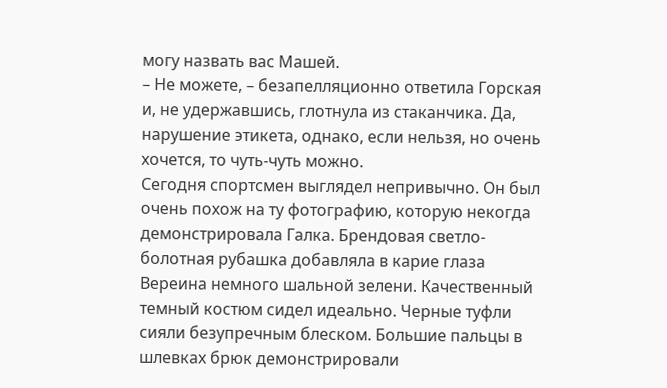могу назвать вас Машей.
– Не можете, – безапелляционно ответила Горская и, не удержавшись, глотнула из стаканчика. Да, нарушение этикета, однако, если нельзя, но очень хочется, то чуть-чуть можно.
Сегодня спортсмен выглядел непривычно. Он был очень похож на ту фотографию, которую некогда демонстрировала Галка. Брендовая светло-болотная рубашка добавляла в карие глаза Вереина немного шальной зелени. Качественный темный костюм сидел идеально. Черные туфли сияли безупречным блеском. Большие пальцы в шлевках брюк демонстрировали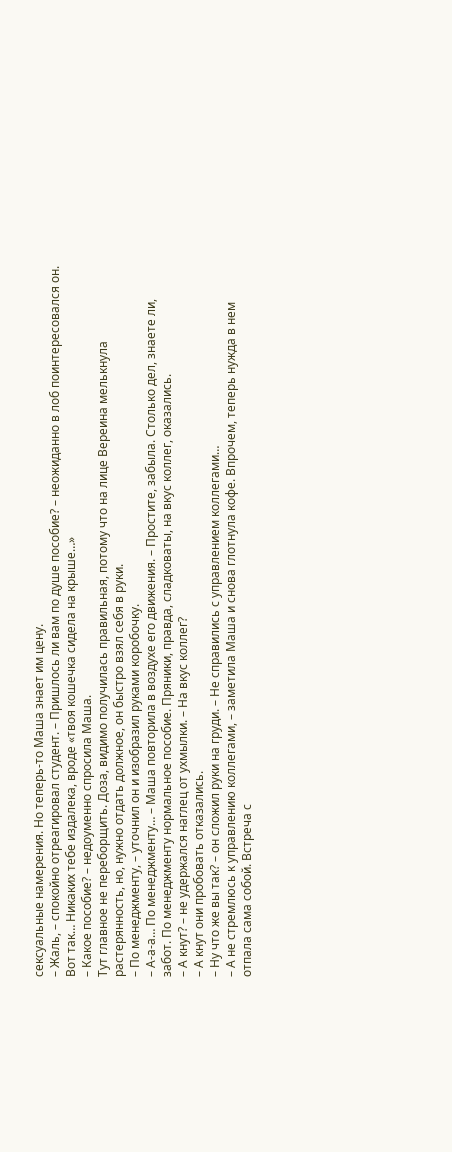сексуальные намерения. Но теперь-то Маша знает им цену.
– Жаль, – спокойно отреагировал студент. – Пришлось ли вам по душе пособие? – неожиданно в лоб поинтересовался он.
Вот так… Никаких тебе издалека, вроде «твоя кошечка сидела на крыше…»
– Какое пособие? – недоуменно спросила Маша.
Тут главное не переборщить. Доза, видимо получилась правильная, потому что на лице Вереина мелькнула растерянность, но, нужно отдать должное, он быстро взял себя в руки.
– По менеджменту, – уточнил он и изобразил руками коробочку.
– А-а-а… По менеджменту… – Маша повторила в воздухе его движения. – Простите, забыла. Столько дел, знаете ли, забот. По менеджменту нормальное пособие. Пряники, правда, сладковаты, на вкус коллег, оказались.
– А кнут? – не удержался наглец от ухмылки. – На вкус коллег?
– А кнут они пробовать отказались.
– Ну что же вы так? – он сложил руки на груди. – Не справились с управлением коллегами…
– А не стремлюсь к управлению коллегами, – заметила Маша и снова глотнула кофе. Впрочем, теперь нужда в нем отпала сама собой. Встреча с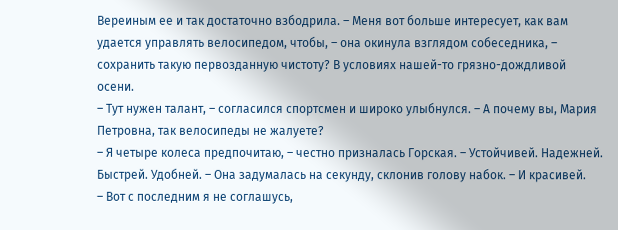Вереиным ее и так достаточно взбодрила. – Меня вот больше интересует, как вам удается управлять велосипедом, чтобы, – она окинула взглядом собеседника, – сохранить такую первозданную чистоту? В условиях нашей-то грязно-дождливой осени.
– Тут нужен талант, – согласился спортсмен и широко улыбнулся. – А почему вы, Мария Петровна, так велосипеды не жалуете?
– Я четыре колеса предпочитаю, – честно призналась Горская. – Устойчивей. Надежней. Быстрей. Удобней. – Она задумалась на секунду, склонив голову набок. – И красивей.
– Вот с последним я не соглашусь,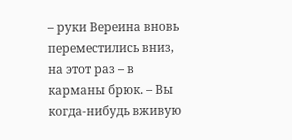– руки Вереина вновь переместились вниз, на этот раз – в карманы брюк. – Вы когда-нибудь вживую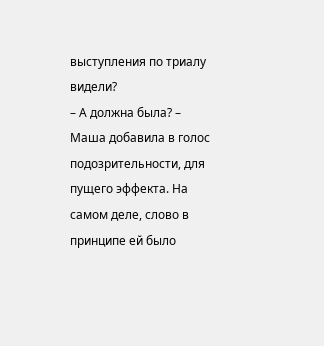выступления по триалу видели?
– А должна была? – Маша добавила в голос подозрительности, для пущего эффекта. На самом деле, слово в принципе ей было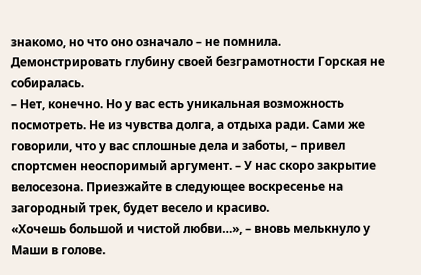знакомо, но что оно означало – не помнила. Демонстрировать глубину своей безграмотности Горская не собиралась.
– Нет, конечно. Но у вас есть уникальная возможность посмотреть. Не из чувства долга, а отдыха ради. Сами же говорили, что у вас сплошные дела и заботы, – привел спортсмен неоспоримый аргумент. – У нас скоро закрытие велосезона. Приезжайте в следующее воскресенье на загородный трек, будет весело и красиво.
«Хочешь большой и чистой любви…», – вновь мелькнуло у Маши в голове.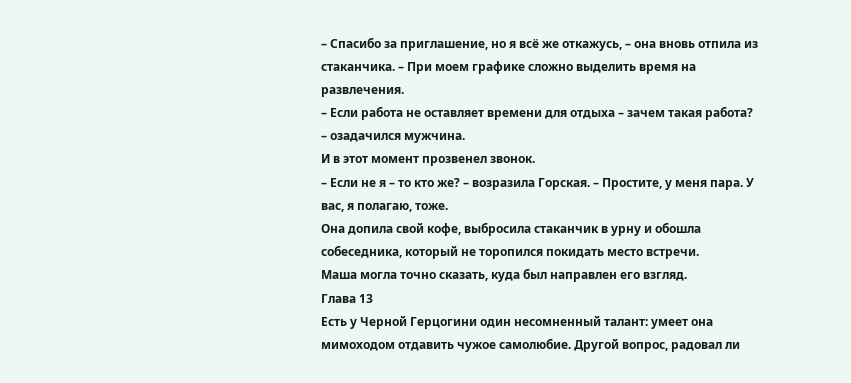– Спасибо за приглашение, но я всё же откажусь, – она вновь отпила из стаканчика. – При моем графике сложно выделить время на развлечения.
– Если работа не оставляет времени для отдыха – зачем такая работа? – озадачился мужчина.
И в этот момент прозвенел звонок.
– Если не я – то кто же? – возразила Горская. – Простите, у меня пара. У вас, я полагаю, тоже.
Она допила свой кофе, выбросила стаканчик в урну и обошла собеседника, который не торопился покидать место встречи.
Маша могла точно сказать, куда был направлен его взгляд.
Глава 13
Есть у Черной Герцогини один несомненный талант: умеет она мимоходом отдавить чужое самолюбие. Другой вопрос, радовал ли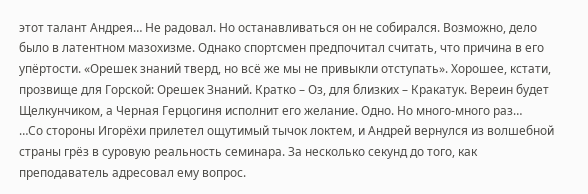этот талант Андрея… Не радовал. Но останавливаться он не собирался. Возможно, дело было в латентном мазохизме. Однако спортсмен предпочитал считать, что причина в его упёртости. «Орешек знаний тверд, но всё же мы не привыкли отступать». Хорошее, кстати, прозвище для Горской: Орешек Знаний. Кратко – Оз, для близких – Кракатук. Вереин будет Щелкунчиком, а Черная Герцогиня исполнит его желание. Одно. Но много-много раз…
…Со стороны Игорёхи прилетел ощутимый тычок локтем, и Андрей вернулся из волшебной страны грёз в суровую реальность семинара. За несколько секунд до того, как преподаватель адресовал ему вопрос.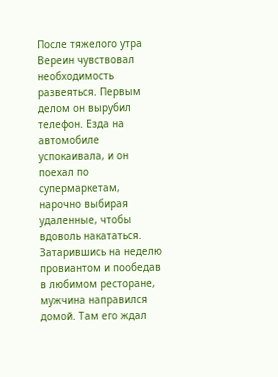После тяжелого утра Вереин чувствовал необходимость развеяться. Первым делом он вырубил телефон. Езда на автомобиле успокаивала, и он поехал по супермаркетам, нарочно выбирая удаленные, чтобы вдоволь накататься. Затарившись на неделю провиантом и пообедав в любимом ресторане, мужчина направился домой. Там его ждал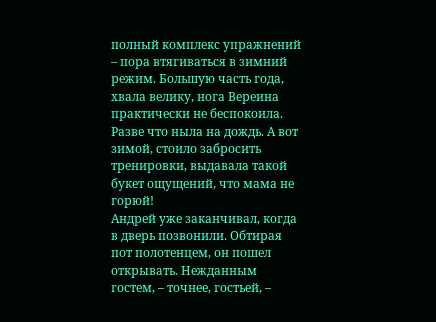полный комплекс упражнений – пора втягиваться в зимний режим. Большую часть года, хвала велику, нога Вереина практически не беспокоила. Разве что ныла на дождь. А вот зимой, стоило забросить тренировки, выдавала такой букет ощущений, что мама не горюй!
Андрей уже заканчивал, когда в дверь позвонили. Обтирая пот полотенцем, он пошел открывать. Нежданным гостем, – точнее, гостьей, –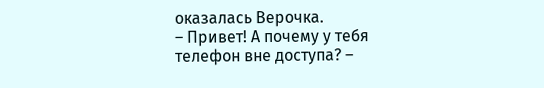оказалась Верочка.
– Привет! А почему у тебя телефон вне доступа? –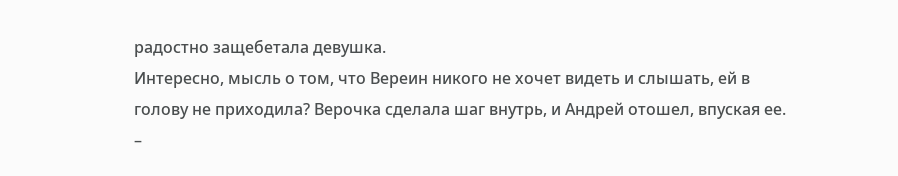радостно защебетала девушка.
Интересно, мысль о том, что Вереин никого не хочет видеть и слышать, ей в голову не приходила? Верочка сделала шаг внутрь, и Андрей отошел, впуская ее.
–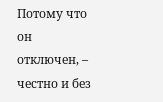Потому что он отключен, – честно и без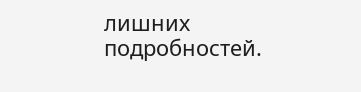лишних подробностей.